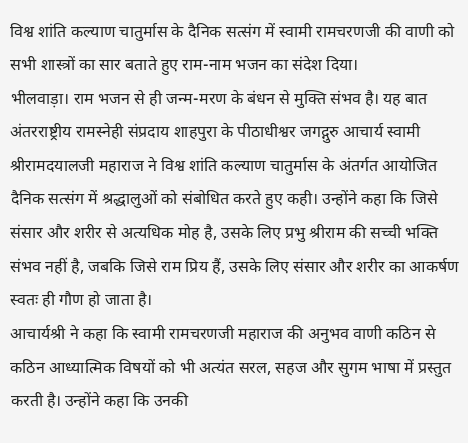विश्व शांति कल्याण चातुर्मास के दैनिक सत्संग में स्वामी रामचरणजी की वाणी को सभी शास्त्रों का सार बताते हुए राम-नाम भजन का संदेश दिया।
भीलवाड़ा। राम भजन से ही जन्म-मरण के बंधन से मुक्ति संभव है। यह बात अंतरराष्ट्रीय रामस्नेही संप्रदाय शाहपुरा के पीठाधीश्वर जगद्गुरु आचार्य स्वामी श्रीरामदयालजी महाराज ने विश्व शांति कल्याण चातुर्मास के अंतर्गत आयोजित दैनिक सत्संग में श्रद्धालुओं को संबोधित करते हुए कही। उन्होंने कहा कि जिसे संसार और शरीर से अत्यधिक मोह है, उसके लिए प्रभु श्रीराम की सच्ची भक्ति संभव नहीं है, जबकि जिसे राम प्रिय हैं, उसके लिए संसार और शरीर का आकर्षण स्वतः ही गौण हो जाता है।
आचार्यश्री ने कहा कि स्वामी रामचरणजी महाराज की अनुभव वाणी कठिन से कठिन आध्यात्मिक विषयों को भी अत्यंत सरल, सहज और सुगम भाषा में प्रस्तुत करती है। उन्होंने कहा कि उनकी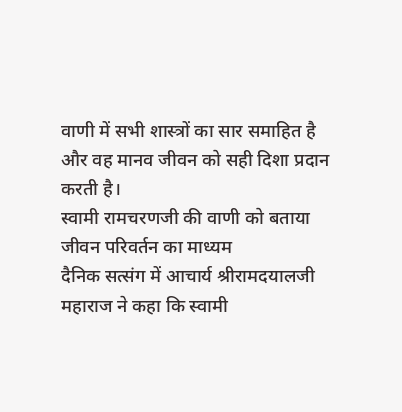वाणी में सभी शास्त्रों का सार समाहित है और वह मानव जीवन को सही दिशा प्रदान करती है।
स्वामी रामचरणजी की वाणी को बताया जीवन परिवर्तन का माध्यम
दैनिक सत्संग में आचार्य श्रीरामदयालजी महाराज ने कहा कि स्वामी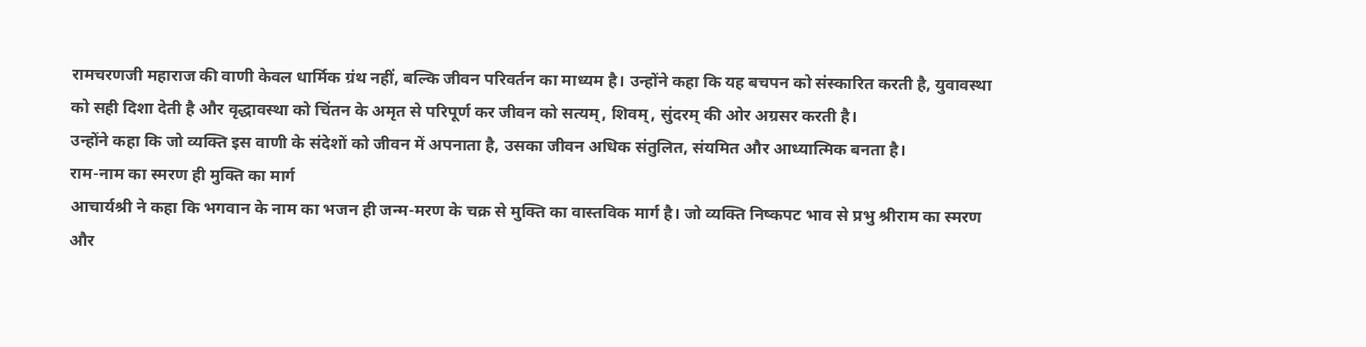रामचरणजी महाराज की वाणी केवल धार्मिक ग्रंथ नहीं, बल्कि जीवन परिवर्तन का माध्यम है। उन्होंने कहा कि यह बचपन को संस्कारित करती है, युवावस्था को सही दिशा देती है और वृद्धावस्था को चिंतन के अमृत से परिपूर्ण कर जीवन को सत्यम्, शिवम्, सुंदरम् की ओर अग्रसर करती है।
उन्होंने कहा कि जो व्यक्ति इस वाणी के संदेशों को जीवन में अपनाता है, उसका जीवन अधिक संतुलित, संयमित और आध्यात्मिक बनता है।
राम-नाम का स्मरण ही मुक्ति का मार्ग
आचार्यश्री ने कहा कि भगवान के नाम का भजन ही जन्म-मरण के चक्र से मुक्ति का वास्तविक मार्ग है। जो व्यक्ति निष्कपट भाव से प्रभु श्रीराम का स्मरण और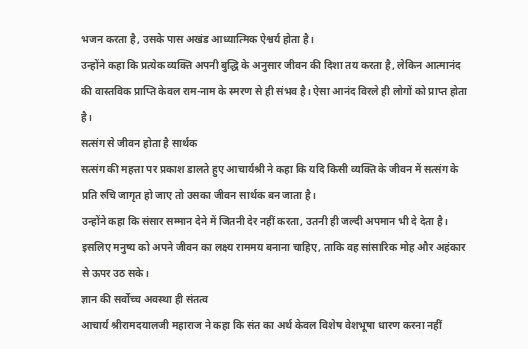भजन करता है, उसके पास अखंड आध्यात्मिक ऐश्वर्य होता है।
उन्होंने कहा कि प्रत्येक व्यक्ति अपनी बुद्धि के अनुसार जीवन की दिशा तय करता है, लेकिन आत्मानंद की वास्तविक प्राप्ति केवल राम-नाम के स्मरण से ही संभव है। ऐसा आनंद विरले ही लोगों को प्राप्त होता है।
सत्संग से जीवन होता है सार्थक
सत्संग की महत्ता पर प्रकाश डालते हुए आचार्यश्री ने कहा कि यदि किसी व्यक्ति के जीवन में सत्संग के प्रति रुचि जागृत हो जाए तो उसका जीवन सार्थक बन जाता है।
उन्होंने कहा कि संसार सम्मान देने में जितनी देर नहीं करता, उतनी ही जल्दी अपमान भी दे देता है। इसलिए मनुष्य को अपने जीवन का लक्ष्य राममय बनाना चाहिए, ताकि वह सांसारिक मोह और अहंकार से ऊपर उठ सके।
ज्ञान की सर्वोच्च अवस्था ही संतत्व
आचार्य श्रीरामदयालजी महाराज ने कहा कि संत का अर्थ केवल विशेष वेशभूषा धारण करना नहीं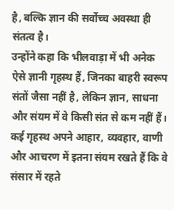है, बल्कि ज्ञान की सर्वोच्च अवस्था ही संतत्व है।
उन्होंने कहा कि भीलवाड़ा में भी अनेक ऐसे ज्ञानी गृहस्थ हैं, जिनका बाहरी स्वरूप संतों जैसा नहीं है, लेकिन ज्ञान, साधना और संयम में वे किसी संत से कम नहीं हैं। कई गृहस्थ अपने आहार, व्यवहार, वाणी और आचरण में इतना संयम रखते हैं कि वे संसार में रहते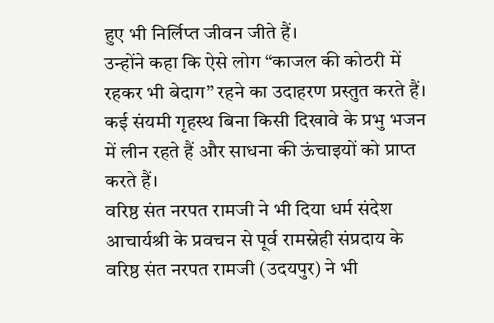हुए भी निर्लिप्त जीवन जीते हैं।
उन्होंने कहा कि ऐसे लोग “काजल की कोठरी में रहकर भी बेदाग” रहने का उदाहरण प्रस्तुत करते हैं। कई संयमी गृहस्थ बिना किसी दिखावे के प्रभु भजन में लीन रहते हैं और साधना की ऊंचाइयों को प्राप्त करते हैं।
वरिष्ठ संत नरपत रामजी ने भी दिया धर्म संदेश
आचार्यश्री के प्रवचन से पूर्व रामस्नेही संप्रदाय के वरिष्ठ संत नरपत रामजी (उदयपुर) ने भी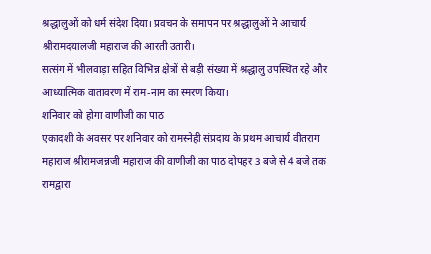श्रद्धालुओं को धर्म संदेश दिया। प्रवचन के समापन पर श्रद्धालुओं ने आचार्य श्रीरामदयालजी महाराज की आरती उतारी।
सत्संग में भीलवाड़ा सहित विभिन्न क्षेत्रों से बड़ी संख्या में श्रद्धालु उपस्थित रहे और आध्यात्मिक वातावरण में राम-नाम का स्मरण किया।
शनिवार को होगा वाणीजी का पाठ
एकादशी के अवसर पर शनिवार को रामस्नेही संप्रदाय के प्रथम आचार्य वीतराग महाराज श्रीरामजन्नजी महाराज की वाणीजी का पाठ दोपहर 3 बजे से 4 बजे तक रामद्वारा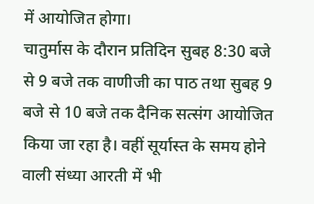में आयोजित होगा।
चातुर्मास के दौरान प्रतिदिन सुबह 8:30 बजे से 9 बजे तक वाणीजी का पाठ तथा सुबह 9 बजे से 10 बजे तक दैनिक सत्संग आयोजित किया जा रहा है। वहीं सूर्यास्त के समय होने वाली संध्या आरती में भी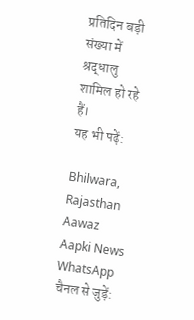प्रतिदिन बड़ी संख्या में श्रद्धालु शामिल हो रहे हैं।
यह भी पढ़ें:

Bhilwara, Rajasthan
Aawaz Aapki News WhatsApp चैनल से जुड़ें: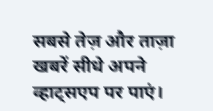सबसे तेज़ और ताज़ा खबरें सीधे अपने व्हाट्सएप पर पाएं।